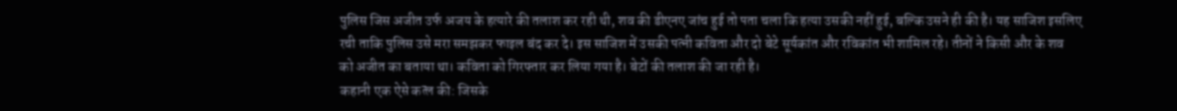पुलिस जिस अजीत उर्फ अजय के हत्यारे की तलाश कर रही थी, शव की डीएनए जांच हुई तो पता चला कि हत्या उसकी नहीं हुई, बल्कि उसने ही की है। यह साजिश इसलिए रची ताकि पुलिस उसे मरा समझकर फाइल बंद कर दे। इस साजिश में उसकी पत्नी कविता और दो बेटे सूर्यकांत और रविकांत भी शामिल रहे। तीनों ने किसी और के शव को अजीत का बताया था। कविता को गिरफ्तार कर लिया गया है। बेटों की तलाश की जा रही है।
कहानी एक ऐसे कत्ल की: जिसके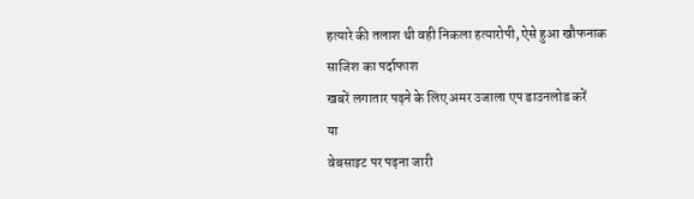हत्यारे की तलाश थी वही निकला हत्यारोपी, ऐसे हुआ खौफनाक साजिश का पर्दाफाश
खबरें लगातार पढ़ने के लिए अमर उजाला एप डाउनलोड करें
या
वेबसाइट पर पढ़ना जारी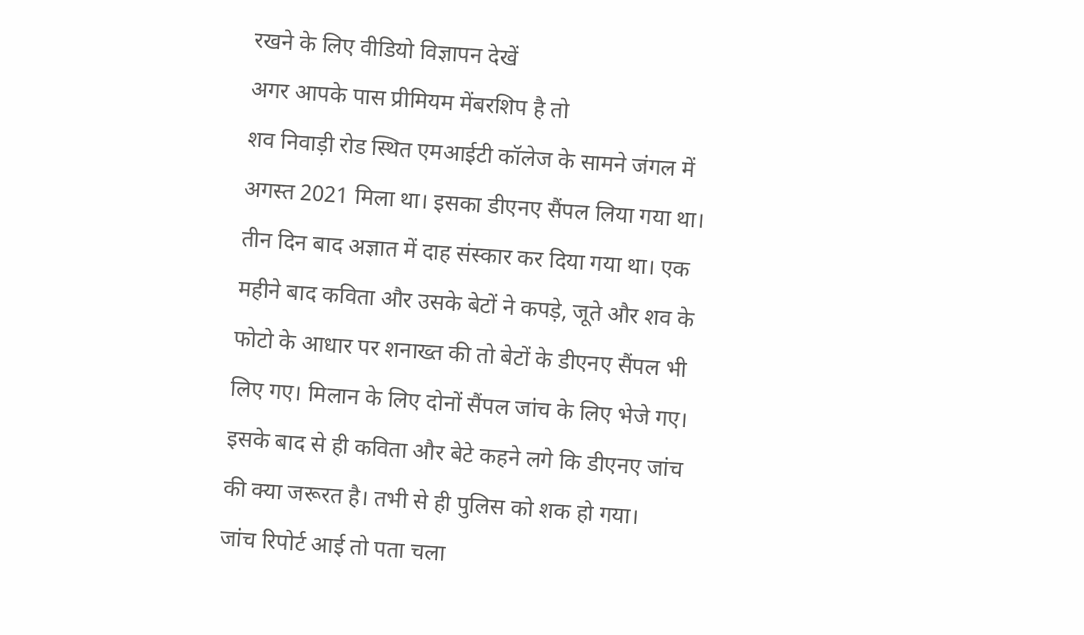रखने के लिए वीडियो विज्ञापन देखें
अगर आपके पास प्रीमियम मेंबरशिप है तो
शव निवाड़ी रोड स्थित एमआईटी कॉलेज के सामने जंगल में अगस्त 2021 मिला था। इसका डीएनए सैंपल लिया गया था। तीन दिन बाद अज्ञात में दाह संस्कार कर दिया गया था। एक महीने बाद कविता और उसके बेटों ने कपड़े, जूते और शव के फोटो के आधार पर शनाख्त की तो बेटों के डीएनए सैंपल भी लिए गए। मिलान के लिए दोनों सैंपल जांच के लिए भेजे गए। इसके बाद से ही कविता और बेटे कहने लगे कि डीएनए जांच की क्या जरूरत है। तभी से ही पुलिस को शक हो गया।
जांच रिपोर्ट आई तो पता चला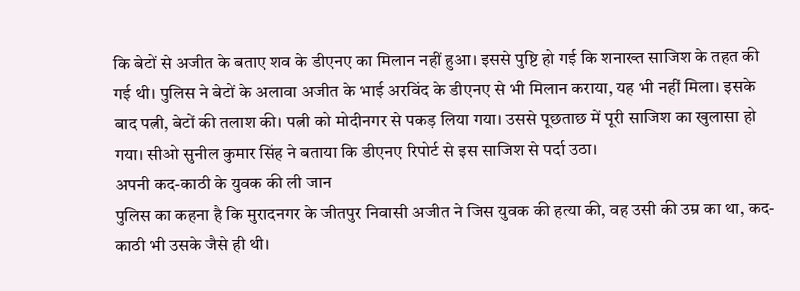कि बेटों से अजीत के बताए शव के डीएनए का मिलान नहीं हुआ। इससे पुष्टि हो गई कि शनाख्त साजिश के तहत की गई थी। पुलिस ने बेटों के अलावा अजीत के भाई अरविंद के डीएनए से भी मिलान कराया, यह भी नहीं मिला। इसके बाद पत्नी, बेटों की तलाश की। पत्नी को मोदीनगर से पकड़ लिया गया। उससे पूछताछ में पूरी साजिश का खुलासा हो गया। सीओ सुनील कुमार सिंह ने बताया कि डीएनए रिपोर्ट से इस साजिश से पर्दा उठा।
अपनी कद-काठी के युवक की ली जान
पुलिस का कहना है कि मुरादनगर के जीतपुर निवासी अजीत ने जिस युवक की हत्या की, वह उसी की उम्र का था, कद-काठी भी उसके जैसे ही थी।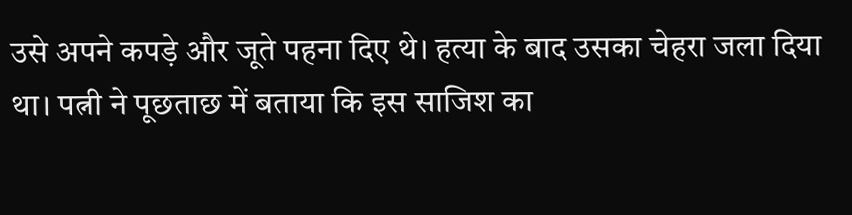उसे अपने कपड़े और जूते पहना दिए थे। हत्या के बाद उसका चेहरा जला दिया था। पत्नी ने पूछताछ में बताया कि इस साजिश का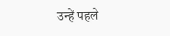उन्हें पहले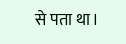से पता था।